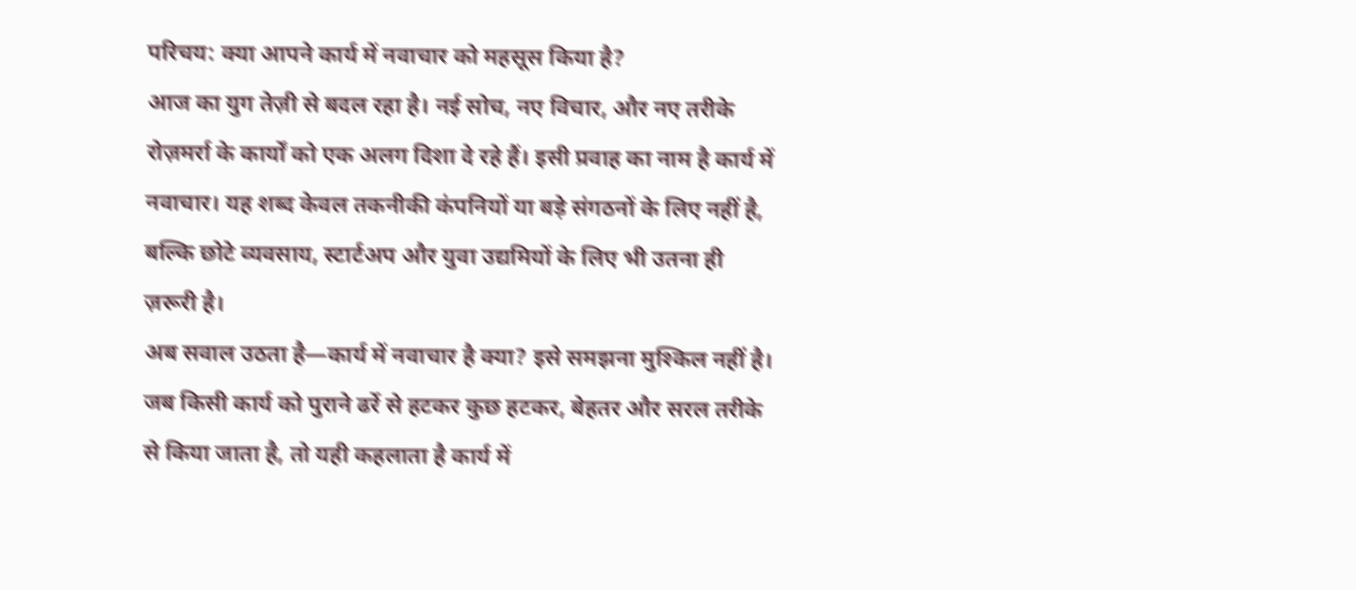परिचय: क्या आपने कार्य में नवाचार को महसूस किया है?
आज का युग तेज़ी से बदल रहा है। नई सोच, नए विचार, और नए तरीके रोज़मर्रा के कार्यों को एक अलग दिशा दे रहे हैं। इसी प्रवाह का नाम है कार्य में नवाचार। यह शब्द केवल तकनीकी कंपनियों या बड़े संगठनों के लिए नहीं है, बल्कि छोटे व्यवसाय, स्टार्टअप और युवा उद्यमियों के लिए भी उतना ही ज़रूरी है।
अब सवाल उठता है—कार्य में नवाचार है क्या? इसे समझना मुश्किल नहीं है। जब किसी कार्य को पुराने ढर्रे से हटकर कुछ हटकर, बेहतर और सरल तरीके से किया जाता है, तो यही कहलाता है कार्य में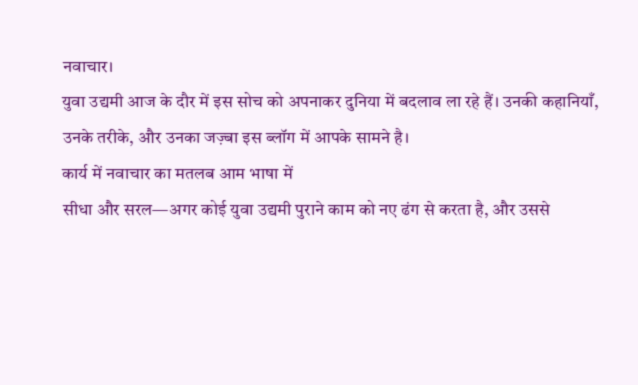नवाचार।
युवा उद्यमी आज के दौर में इस सोच को अपनाकर दुनिया में बदलाव ला रहे हैं। उनकी कहानियाँ, उनके तरीके, और उनका जज़्बा इस ब्लॉग में आपके सामने है।
कार्य में नवाचार का मतलब आम भाषा में
सीधा और सरल—अगर कोई युवा उद्यमी पुराने काम को नए ढंग से करता है, और उससे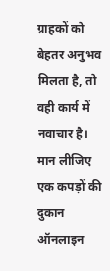ग्राहकों को बेहतर अनुभव मिलता है, तो वही कार्य में नवाचार है। मान लीजिए एक कपड़ों की दुकान ऑनलाइन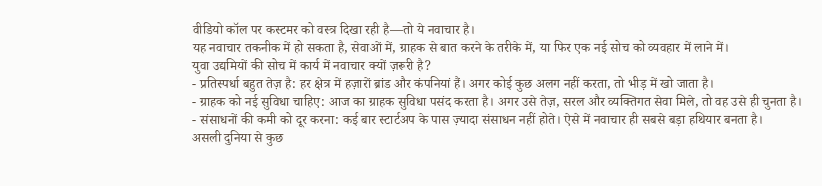वीडियो कॉल पर कस्टमर को वस्त्र दिखा रही है—तो ये नवाचार है।
यह नवाचार तकनीक में हो सकता है, सेवाओं में, ग्राहक से बात करने के तरीके में, या फिर एक नई सोच को व्यवहार में लाने में।
युवा उद्यमियों की सोच में कार्य में नवाचार क्यों ज़रूरी है?
- प्रतिस्पर्धा बहुत तेज़ है: हर क्षेत्र में हज़ारों ब्रांड और कंपनियां हैं। अगर कोई कुछ अलग नहीं करता, तो भीड़ में खो जाता है।
- ग्राहक को नई सुविधा चाहिए: आज का ग्राहक सुविधा पसंद करता है। अगर उसे तेज़, सरल और व्यक्तिगत सेवा मिले, तो वह उसे ही चुनता है।
- संसाधनों की कमी को दूर करना: कई बार स्टार्टअप के पास ज़्यादा संसाधन नहीं होते। ऐसे में नवाचार ही सबसे बड़ा हथियार बनता है।
असली दुनिया से कुछ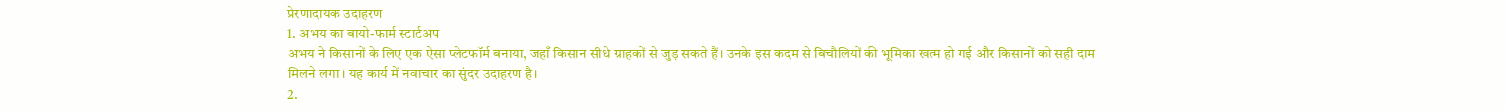प्रेरणादायक उदाहरण
1. अभय का बायो-फार्म स्टार्टअप
अभय ने किसानों के लिए एक ऐसा प्लेटफॉर्म बनाया, जहाँ किसान सीधे ग्राहकों से जुड़ सकते हैं। उनके इस कदम से बिचौलियों की भूमिका खत्म हो गई और किसानों को सही दाम मिलने लगा। यह कार्य में नवाचार का सुंदर उदाहरण है।
2.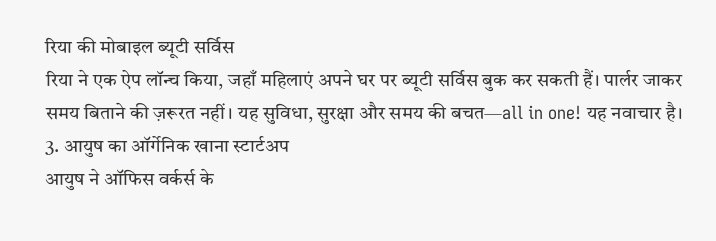रिया की मोबाइल ब्यूटी सर्विस
रिया ने एक ऐप लॉन्च किया, जहाँ महिलाएं अपने घर पर ब्यूटी सर्विस बुक कर सकती हैं। पार्लर जाकर समय बिताने की ज़रूरत नहीं। यह सुविधा, सुरक्षा और समय की बचत—all in one! यह नवाचार है।
3. आयुष का ऑर्गेनिक खाना स्टार्टअप
आयुष ने ऑफिस वर्कर्स के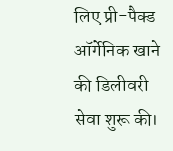लिए प्री-पैक्ड ऑर्गेनिक खाने की डिलीवरी सेवा शुरू की।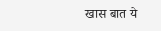खास बात ये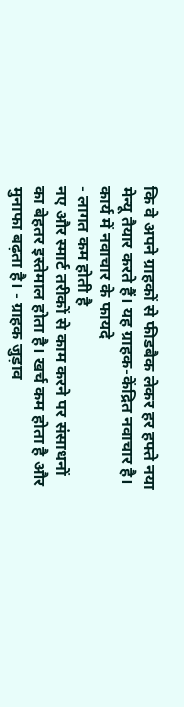कि वे अपने ग्राहकों से फीडबैक लेकर हर हफ्ते नया मेन्यू तैयार करते हैं। यह ग्राहक-केंद्रित नवाचार है।
कार्य में नवाचार के फायदे
- लागत कम होती है
नए और स्मार्ट तरीकों से काम करने पर संसाधनों का बेहतर इस्तेमाल होता है। खर्च कम होता है और मुनाफा बढ़ता है। - ग्राहक जुड़ाव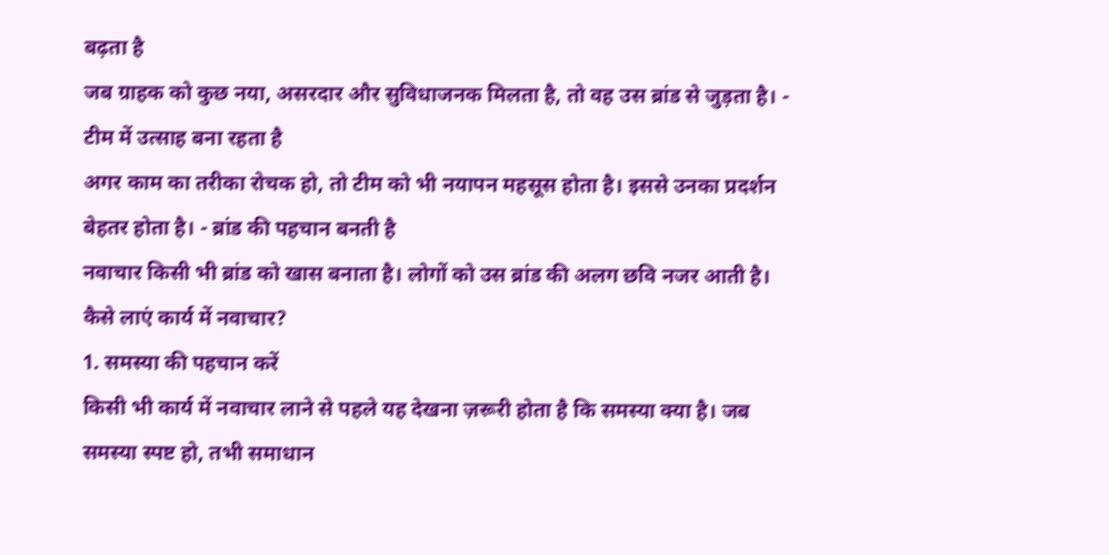बढ़ता है
जब ग्राहक को कुछ नया, असरदार और सुविधाजनक मिलता है, तो वह उस ब्रांड से जुड़ता है। - टीम में उत्साह बना रहता है
अगर काम का तरीका रोचक हो, तो टीम को भी नयापन महसूस होता है। इससे उनका प्रदर्शन बेहतर होता है। - ब्रांड की पहचान बनती है
नवाचार किसी भी ब्रांड को खास बनाता है। लोगों को उस ब्रांड की अलग छवि नजर आती है।
कैसे लाएं कार्य में नवाचार?
1. समस्या की पहचान करें
किसी भी कार्य में नवाचार लाने से पहले यह देखना ज़रूरी होता है कि समस्या क्या है। जब समस्या स्पष्ट हो, तभी समाधान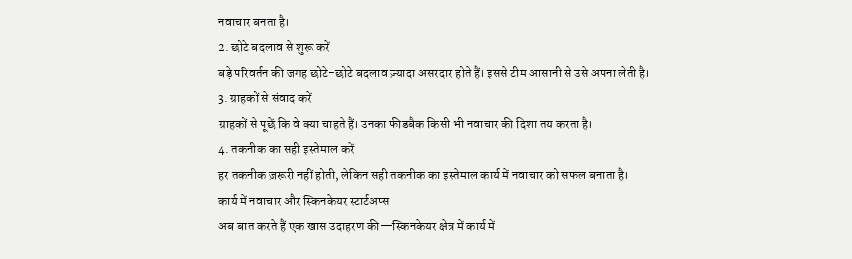नवाचार बनता है।
2. छोटे बदलाव से शुरू करें
बड़े परिवर्तन की जगह छोटे-छोटे बदलाव ज़्यादा असरदार होते हैं। इससे टीम आसानी से उसे अपना लेती है।
3. ग्राहकों से संवाद करें
ग्राहकों से पूछें कि वे क्या चाहते हैं। उनका फीडबैक किसी भी नवाचार की दिशा तय करता है।
4. तकनीक का सही इस्तेमाल करें
हर तकनीक ज़रूरी नहीं होती, लेकिन सही तकनीक का इस्तेमाल कार्य में नवाचार को सफल बनाता है।
कार्य में नवाचार और स्किनकेयर स्टार्टअप्स
अब बात करते हैं एक खास उदाहरण की—स्किनकेयर क्षेत्र में कार्य में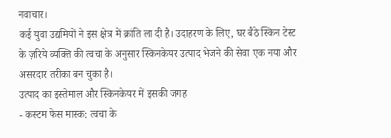नवाचार।
कई युवा उद्यमियों ने इस क्षेत्र में क्रांति ला दी है। उदाहरण के लिए, घर बैठे स्किन टेस्ट के ज़रिये व्यक्ति की त्वचा के अनुसार स्किनकेयर उत्पाद भेजने की सेवा एक नया और असरदार तरीका बन चुका है।
उत्पाद का इस्तेमाल और स्किनकेयर में इसकी जगह
- कस्टम फेस मास्क: त्वचा के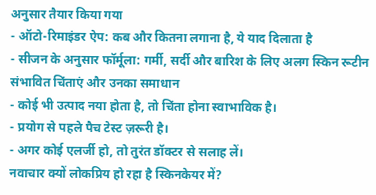अनुसार तैयार किया गया
- ऑटो-रिमाइंडर ऐप: कब और कितना लगाना है, ये याद दिलाता है
- सीजन के अनुसार फॉर्मूला: गर्मी, सर्दी और बारिश के लिए अलग स्किन रूटीन
संभावित चिंताएं और उनका समाधान
- कोई भी उत्पाद नया होता है, तो चिंता होना स्वाभाविक है।
- प्रयोग से पहले पैच टेस्ट ज़रूरी है।
- अगर कोई एलर्जी हो, तो तुरंत डॉक्टर से सलाह लें।
नवाचार क्यों लोकप्रिय हो रहा है स्किनकेयर में?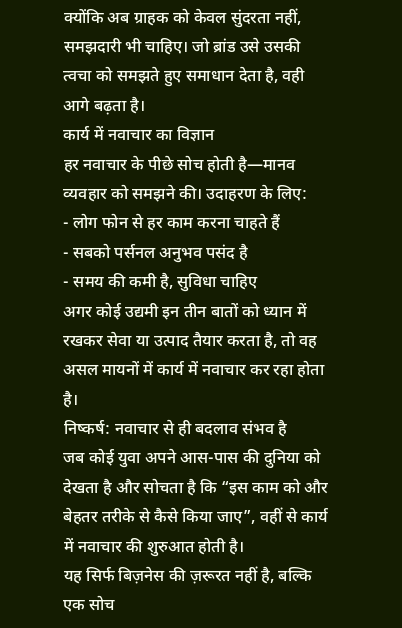क्योंकि अब ग्राहक को केवल सुंदरता नहीं, समझदारी भी चाहिए। जो ब्रांड उसे उसकी त्वचा को समझते हुए समाधान देता है, वही आगे बढ़ता है।
कार्य में नवाचार का विज्ञान
हर नवाचार के पीछे सोच होती है—मानव व्यवहार को समझने की। उदाहरण के लिए:
- लोग फोन से हर काम करना चाहते हैं
- सबको पर्सनल अनुभव पसंद है
- समय की कमी है, सुविधा चाहिए
अगर कोई उद्यमी इन तीन बातों को ध्यान में रखकर सेवा या उत्पाद तैयार करता है, तो वह असल मायनों में कार्य में नवाचार कर रहा होता है।
निष्कर्ष: नवाचार से ही बदलाव संभव है
जब कोई युवा अपने आस-पास की दुनिया को देखता है और सोचता है कि “इस काम को और बेहतर तरीके से कैसे किया जाए”, वहीं से कार्य में नवाचार की शुरुआत होती है।
यह सिर्फ बिज़नेस की ज़रूरत नहीं है, बल्कि एक सोच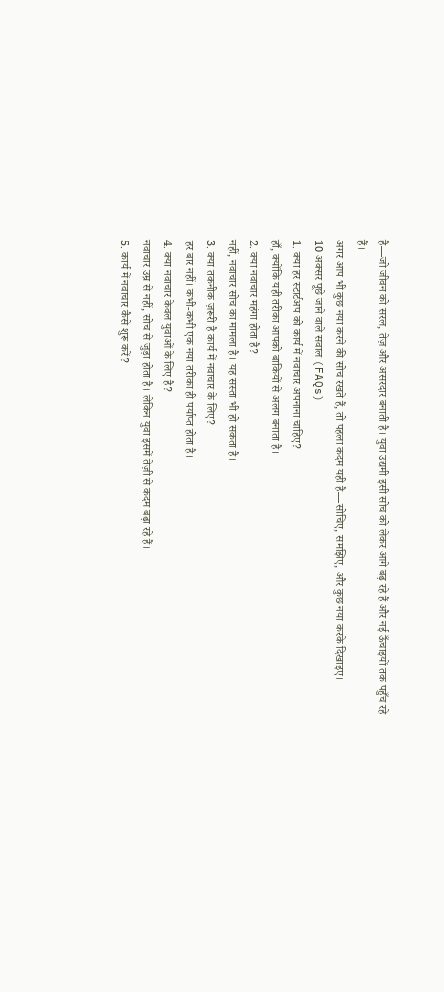है—जो जीवन को सरल, तेज़ और असरदार बनाती है। युवा उद्यमी इसी सोच को लेकर आगे बढ़ रहे हैं और नई ऊँचाइयों तक पहुँच रहे हैं।
अगर आप भी कुछ नया करने की सोच रखते हैं, तो पहला कदम यही है—सोचिए, समझिए, और कुछ नया करके दिखाइए।
10 अक्सर पूछे जाने वाले सवाल (FAQs)
1. क्या हर स्टार्टअप को कार्य में नवाचार अपनाना चाहिए?
हाँ, क्योंकि यही तरीका आपको बाकियों से अलग बनाता है।
2. क्या नवाचार महंगा होता है?
नहीं, नवाचार सोच का मामला है। यह सस्ता भी हो सकता है।
3. क्या तकनीक ज़रूरी है कार्य में नवाचार के लिए?
हर बार नहीं। कभी-कभी एक नया तरीका ही पर्याप्त होता है।
4. क्या नवाचार केवल युवाओं के लिए है?
नवाचार उम्र से नहीं, सोच से जुड़ा होता है। लेकिन युवा इसमें तेज़ी से कदम बढ़ा रहे हैं।
5. कार्य में नवाचार कैसे शुरू करें?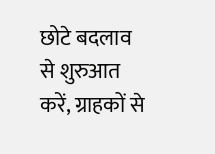छोटे बदलाव से शुरुआत करें, ग्राहकों से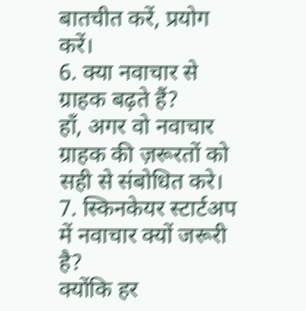बातचीत करें, प्रयोग करें।
6. क्या नवाचार से ग्राहक बढ़ते हैं?
हाँ, अगर वो नवाचार ग्राहक की ज़रूरतों को सही से संबोधित करे।
7. स्किनकेयर स्टार्टअप में नवाचार क्यों जरूरी है?
क्योंकि हर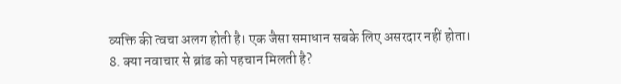व्यक्ति की त्वचा अलग होती है। एक जैसा समाधान सबके लिए असरदार नहीं होता।
8. क्या नवाचार से ब्रांड को पहचान मिलती है?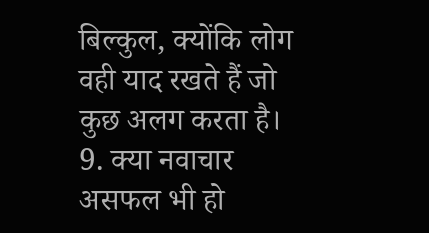बिल्कुल, क्योंकि लोग वही याद रखते हैं जो कुछ अलग करता है।
9. क्या नवाचार असफल भी हो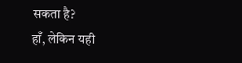सकता है?
हाँ, लेकिन यही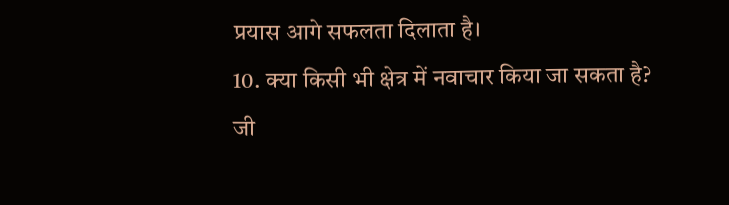प्रयास आगे सफलता दिलाता है।
10. क्या किसी भी क्षेत्र में नवाचार किया जा सकता है?
जी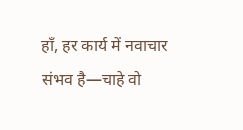हाँ, हर कार्य में नवाचार संभव है—चाहे वो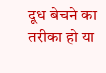दूध बेचने का तरीका हो या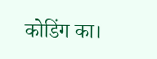कोडिंग का।